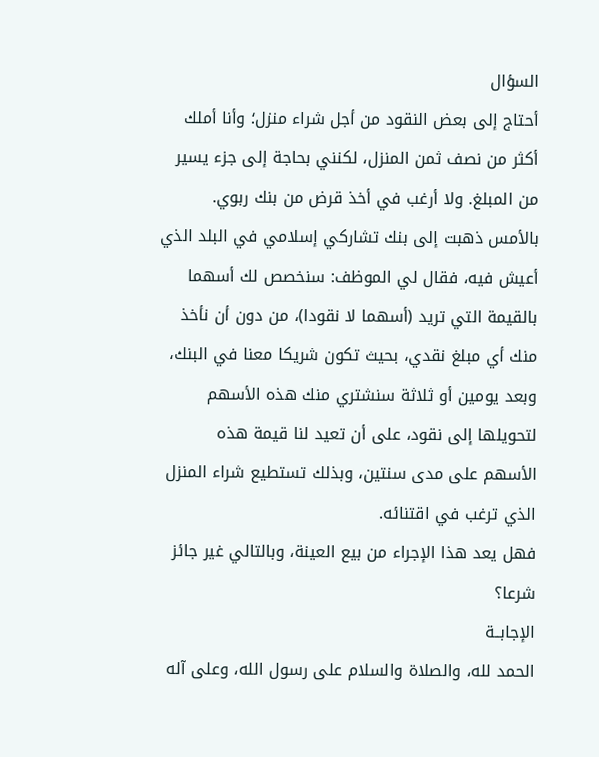السؤال
أحتاج إلى بعض النقود من أجل شراء منزل؛ وأنا أملك أكثر من نصف ثمن المنزل، لكنني بحاجة إلى جزء يسير من المبلغ. ولا أرغب في أخذ قرض من بنك ربوي.
بالأمس ذهبت إلى بنك تشاركي إسلامي في البلد الذي أعيش فيه، فقال لي الموظف: سنخصص لك أسهما بالقيمة التي تريد (أسهما لا نقودا)، من دون أن نأخذ منك أي مبلغ نقدي، بحيث تكون شريكا معنا في البنك، وبعد يومين أو ثلاثة سنشتري منك هذه الأسهم لتحويلها إلى نقود، على أن تعيد لنا قيمة هذه الأسهم على مدى سنتين، وبذلك تستطيع شراء المنزل الذي ترغب في اقتنائه.
فهل يعد هذا الإجراء من بيع العينة، وبالتالي غير جائز شرعا؟
الإجابــة
الحمد لله، والصلاة والسلام على رسول الله، وعلى آله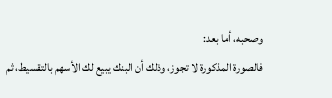وصحبه، أما بعد:
فالصورة المذكورة لا تجوز، وذلك أن البنك يبيع لك الأسهم بالتقسيط، ثم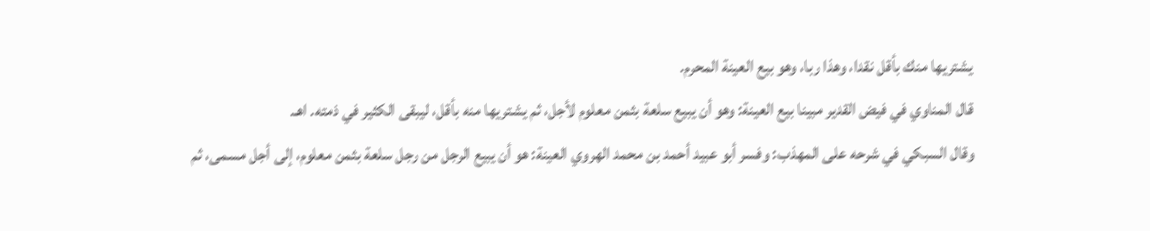يشتريها منك بأقل نقدا، وهذا ربا، وهو بيع العينة المحرم.
قال المناوي في فيض القدير مبينا بيع العينة: وهو أن يبيع سلعة بثمن معلوم لأجل، ثم يشتريها منه بأقل، ليبقى الكثير في ذمته. اهـ.
وقال السبكي في شرحه على المهذب: وفسر أبو عبيد أحمد بن محمد الهروي العينة: هو أن يبيع الرجل من رجل سلعة بثمن معلوم، إلى أجل مسمى، ثم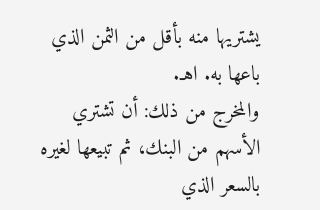يشتريها منه بأقل من الثمن الذي باعها به. اهـ.
والمخرج من ذلك: أن تشتري الأسهم من البنك، ثم تبيعها لغيره بالسعر الذي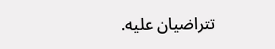تتراضيان عليه.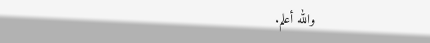والله أعلم.